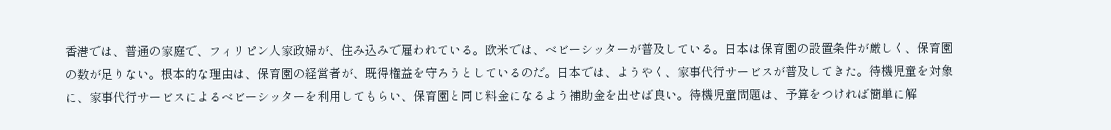香港では、普通の家庭で、フィリピン人家政婦が、住み込みで雇われている。欧米では、ベビーシッターが普及している。日本は保育園の設置条件が厳しく、保育園の数が足りない。根本的な理由は、保育園の経営者が、既得権益を守ろうとしているのだ。日本では、ようやく、家事代行サービスが普及してきた。待機児童を対象に、家事代行サービスによるベビーシッターを利用してもらい、保育園と同じ料金になるよう補助金を出せば良い。待機児童問題は、予算をつければ簡単に解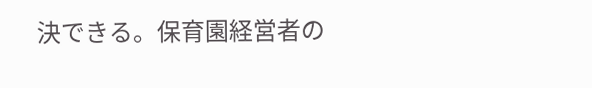決できる。保育園経営者の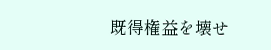既得権益を壊せ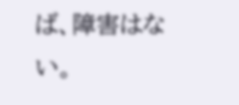ば、障害はない。